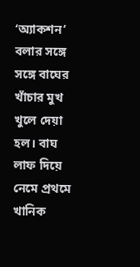‘অ্যাকশন’ বলার সঙ্গে সঙ্গে বাঘের খাঁচার মুখ খুলে দেয়া হল। বাঘ লাফ দিয়ে নেমে প্রথমে খানিক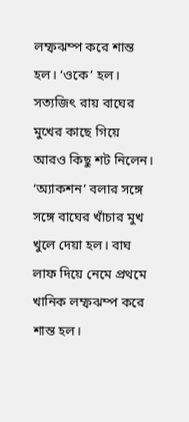লম্ফঝম্প করে শান্ত হল। ‘ওকে’ হল। সত্যজিৎ রায় বাঘের মুখের কাছে গিয়ে আরও কিছু শট নিলেন।
‘অ্যাকশন’ বলার সঙ্গে সঙ্গে বাঘের খাঁচার মুখ খুলে দেয়া হল। বাঘ লাফ দিয়ে নেমে প্রথমে খানিক লম্ফঝম্প করে শান্ত হল।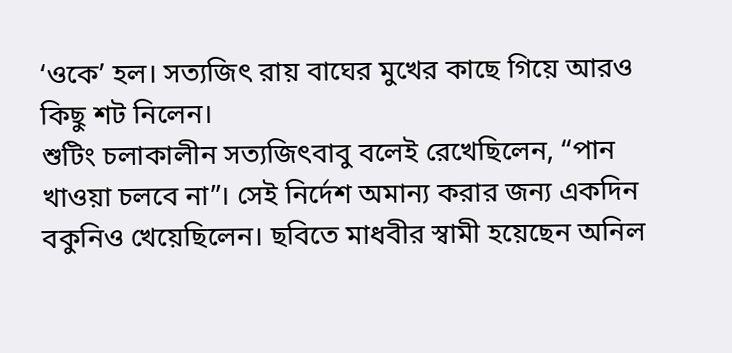‘ওকে’ হল। সত্যজিৎ রায় বাঘের মুখের কাছে গিয়ে আরও কিছু শট নিলেন।
শুটিং চলাকালীন সত্যজিৎবাবু বলেই রেখেছিলেন, “পান খাওয়া চলবে না”। সেই নির্দেশ অমান্য করার জন্য একদিন বকুনিও খেয়েছিলেন। ছবিতে মাধবীর স্বামী হয়েছেন অনিল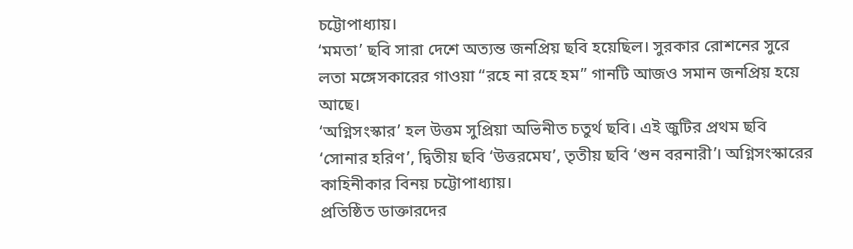চট্টোপাধ্যায়।
‘মমতা’ ছবি সারা দেশে অত্যন্ত জনপ্রিয় ছবি হয়েছিল। সুরকার রোশনের সুরে লতা মঙ্গেসকারের গাওয়া “রহে না রহে হম” গানটি আজও সমান জনপ্রিয় হয়ে আছে।
‘অগ্নিসংস্কার’ হল উত্তম সুপ্রিয়া অভিনীত চতুর্থ ছবি। এই জুটির প্রথম ছবি ‘সোনার হরিণ’, দ্বিতীয় ছবি ‘উত্তরমেঘ’, তৃতীয় ছবি ‘শুন বরনারী’। অগ্নিসংস্কারের কাহিনীকার বিনয় চট্টোপাধ্যায়।
প্রতিষ্ঠিত ডাক্তারদের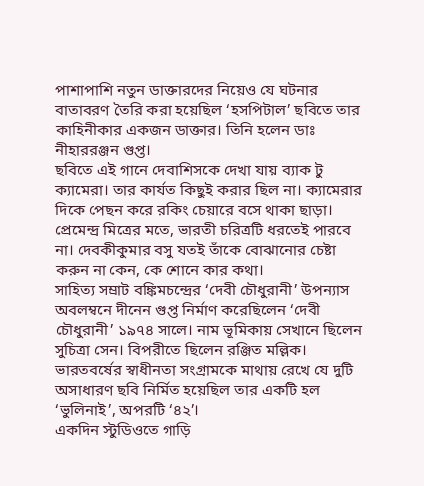পাশাপাশি নতুন ডাক্তারদের নিয়েও যে ঘটনার বাতাবরণ তৈরি করা হয়েছিল ‘হসপিটাল’ ছবিতে তার কাহিনীকার একজন ডাক্তার। তিনি হলেন ডাঃ নীহাররঞ্জন গুপ্ত।
ছবিতে এই গানে দেবাশিসকে দেখা যায় ব্যাক টু ক্যামেরা। তার কার্যত কিছুই করার ছিল না। ক্যামেরার দিকে পেছন করে রকিং চেয়ারে বসে থাকা ছাড়া।
প্রেমেন্দ্র মিত্রের মতে, ভারতী চরিত্রটি ধরতেই পারবে না। দেবকীকুমার বসু যতই তাঁকে বোঝানোর চেষ্টা করুন না কেন, কে শোনে কার কথা।
সাহিত্য সম্রাট বঙ্কিমচন্দ্রের ‘দেবী চৌধুরানী’ উপন্যাস অবলম্বনে দীনেন গুপ্ত নির্মাণ করেছিলেন ‘দেবী চৌধুরানী’ ১৯৭৪ সালে। নাম ভূমিকায় সেখানে ছিলেন সুচিত্রা সেন। বিপরীতে ছিলেন রঞ্জিত মল্লিক।
ভারতবর্ষের স্বাধীনতা সংগ্রামকে মাথায় রেখে যে দুটি অসাধারণ ছবি নির্মিত হয়েছিল তার একটি হল ‘ভুলিনাই’, অপরটি ‘৪২’।
একদিন স্টুডিওতে গাড়ি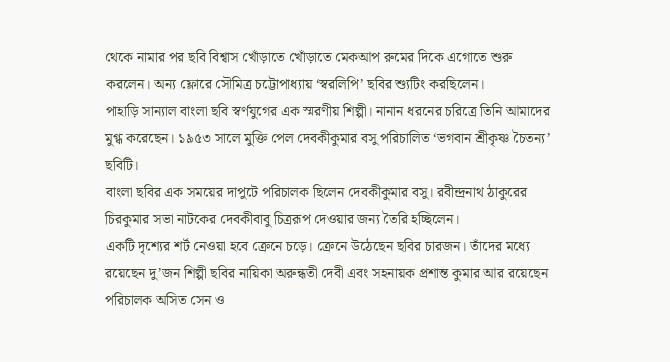থেকে নামার পর ছবি বিশ্বাস খোঁড়াতে খোঁড়াতে মেকআপ রুমের দিকে এগোতে শুরু করলেন। অন্য ফ্লোরে সৌমিত্র চট্টোপাধ্যায় ‘স্বরলিপি’ ছবির শ্যুটিং করছিলেন।
পাহাড়ি সান্যাল বাংলা ছবি স্বর্ণযুগের এক স্মরণীয় শিল্পী। নানান ধরনের চরিত্রে তিনি আমাদের মুগ্ধ করেছেন। ১৯৫৩ সালে মুক্তি পেল দেবকীকুমার বসু পরিচালিত ‘ভগবান শ্রীকৃষ্ণ চৈতন্য’ ছবিটি।
বাংলা ছবির এক সময়ের দাপুটে পরিচালক ছিলেন দেবকীকুমার বসু। রবীন্দ্রনাথ ঠাকুরের চিরকুমার সভা নাটকের দেবকীবাবু চিত্ররূপ দেওয়ার জন্য তৈরি হচ্ছিলেন।
একটি দৃশ্যের শর্ট নেওয়া হবে ক্রেনে চড়ে। ক্রেনে উঠেছেন ছবির চারজন। তাঁদের মধ্যে রয়েছেন দু’জন শিল্পী ছবির নায়িকা অরুন্ধতী দেবী এবং সহনায়ক প্রশান্ত কুমার আর রয়েছেন পরিচালক অসিত সেন ও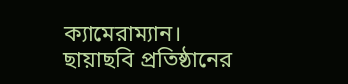ক্যামেরাম্যান।
ছায়াছবি প্রতিষ্ঠানের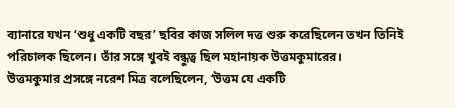ব্যানারে যখন ‘শুধু একটি বছর’ ছবির কাজ সলিল দত্ত শুরু করেছিলেন তখন তিনিই পরিচালক ছিলেন। তাঁর সঙ্গে খুবই বন্ধুত্ব ছিল মহানায়ক উত্তমকুমারের।
উত্তমকুমার প্রসঙ্গে নরেশ মিত্র বলেছিলেন, ‘উত্তম যে একটি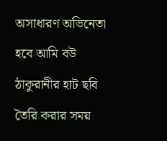অসাধারণ অভিনেতা হবে আমি বউ ঠাকুরানীর হাট ছবি তৈরি করার সময়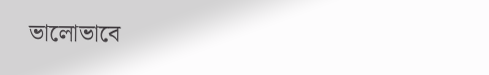ভালোভাবে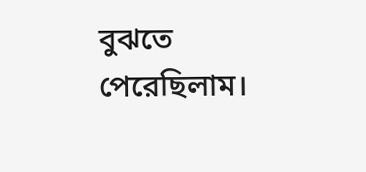বুঝতে পেরেছিলাম।